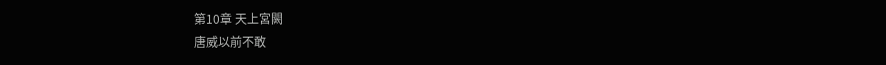第10章 天上宮闕
唐威以前不敢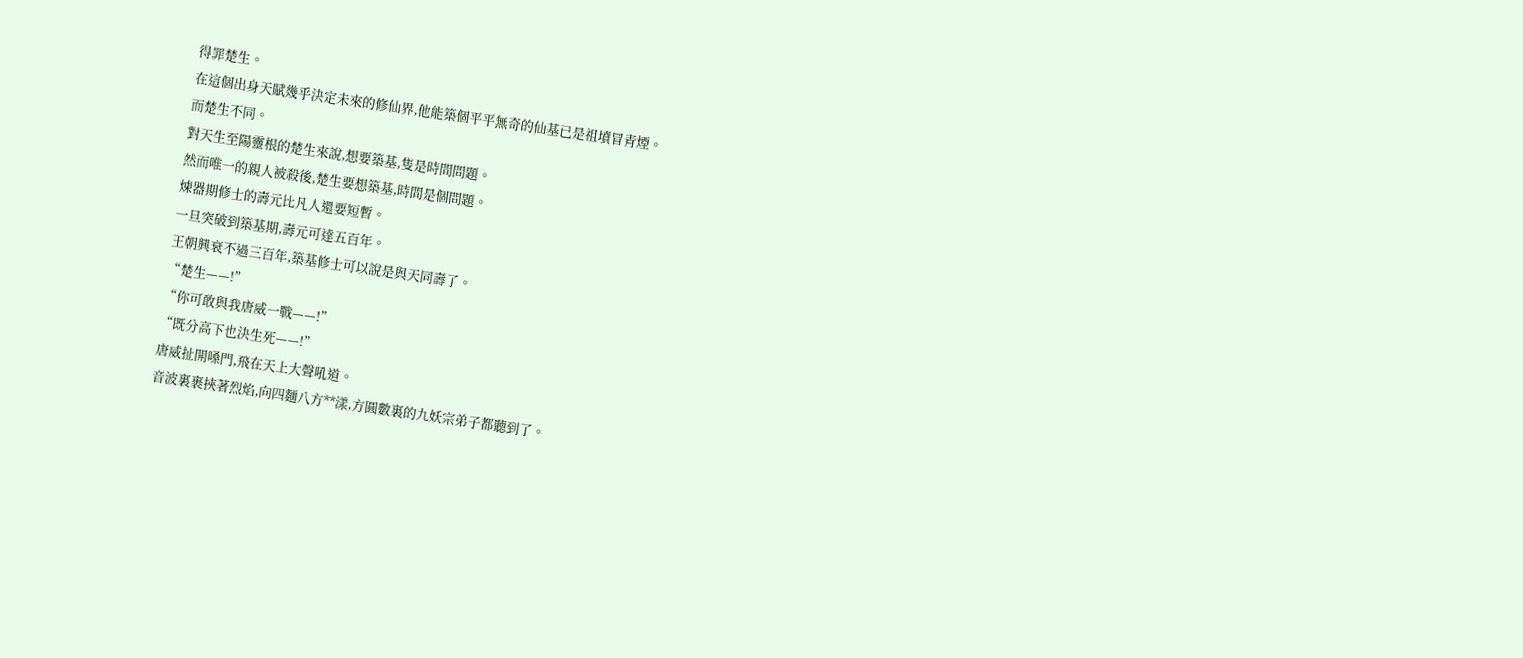得罪楚生。
在這個出身天賦幾乎決定未來的修仙界,他能築個平平無奇的仙基已是祖墳冒青煙。
而楚生不同。
對天生至陽靈根的楚生來說,想要築基,隻是時間問題。
然而唯一的親人被殺後,楚生要想築基,時間是個問題。
煉器期修士的壽元比凡人還要短暫。
一旦突破到築基期,壽元可達五百年。
王朝興衰不過三百年,築基修士可以說是與天同壽了。
“楚生——!”
“你可敢與我唐威一戰——!”
“既分高下也決生死——!”
唐威扯開嗓門,飛在天上大聲吼道。
音波裏裹挾著烈焰,向四麵八方**漾,方圓數裏的九妖宗弟子都聽到了。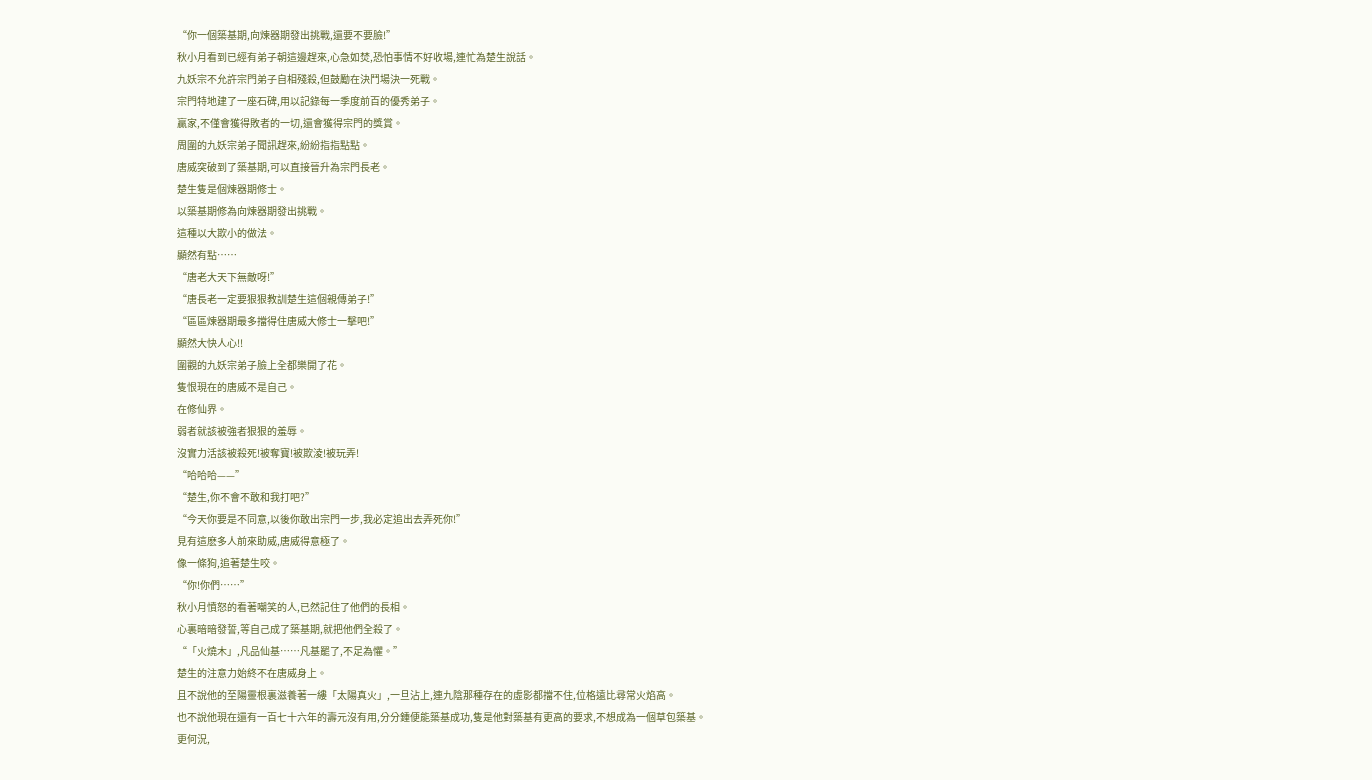“你一個築基期,向煉器期發出挑戰,還要不要臉!”
秋小月看到已經有弟子朝這邊趕來,心急如焚,恐怕事情不好收場,連忙為楚生說話。
九妖宗不允許宗門弟子自相殘殺,但鼓勵在決鬥場決一死戰。
宗門特地建了一座石碑,用以記錄每一季度前百的優秀弟子。
贏家,不僅會獲得敗者的一切,還會獲得宗門的獎賞。
周圍的九妖宗弟子聞訊趕來,紛紛指指點點。
唐威突破到了築基期,可以直接晉升為宗門長老。
楚生隻是個煉器期修士。
以築基期修為向煉器期發出挑戰。
這種以大欺小的做法。
顯然有點……
“唐老大天下無敵呀!”
“唐長老一定要狠狠教訓楚生這個親傳弟子!”
“區區煉器期最多擋得住唐威大修士一擊吧!”
顯然大快人心!!
圍觀的九妖宗弟子臉上全都樂開了花。
隻恨現在的唐威不是自己。
在修仙界。
弱者就該被強者狠狠的羞辱。
沒實力活該被殺死!被奪寶!被欺淩!被玩弄!
“哈哈哈——”
“楚生,你不會不敢和我打吧?”
“今天你要是不同意,以後你敢出宗門一步,我必定追出去弄死你!”
見有這麽多人前來助威,唐威得意極了。
像一條狗,追著楚生咬。
“你!你們……”
秋小月憤怒的看著嘲笑的人,已然記住了他們的長相。
心裏暗暗發誓,等自己成了築基期,就把他們全殺了。
“「火燒木」,凡品仙基……凡基罷了,不足為懼。”
楚生的注意力始終不在唐威身上。
且不說他的至陽靈根裏滋養著一縷「太陽真火」,一旦沾上,連九陰那種存在的虛影都擋不住,位格遠比尋常火焰高。
也不說他現在還有一百七十六年的壽元沒有用,分分鍾便能築基成功,隻是他對築基有更高的要求,不想成為一個草包築基。
更何況,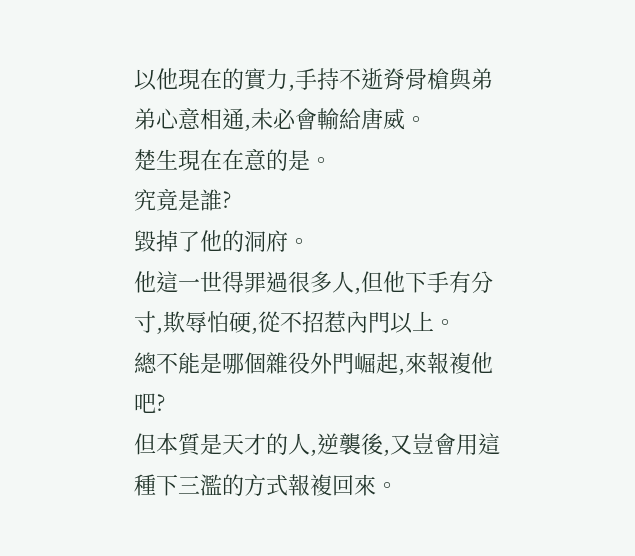以他現在的實力,手持不逝脊骨槍與弟弟心意相通,未必會輸給唐威。
楚生現在在意的是。
究竟是誰?
毀掉了他的洞府。
他這一世得罪過很多人,但他下手有分寸,欺辱怕硬,從不招惹內門以上。
總不能是哪個雜役外門崛起,來報複他吧?
但本質是天才的人,逆襲後,又豈會用這種下三濫的方式報複回來。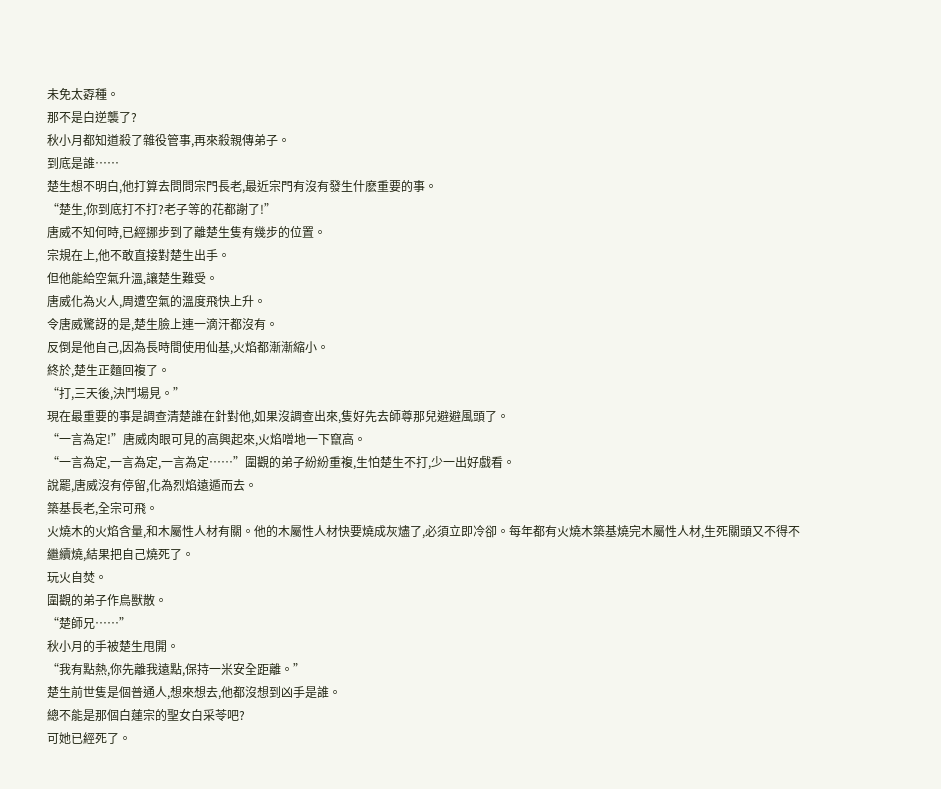未免太孬種。
那不是白逆襲了?
秋小月都知道殺了雜役管事,再來殺親傳弟子。
到底是誰……
楚生想不明白,他打算去問問宗門長老,最近宗門有沒有發生什麽重要的事。
“楚生,你到底打不打?老子等的花都謝了!”
唐威不知何時,已經挪步到了離楚生隻有幾步的位置。
宗規在上,他不敢直接對楚生出手。
但他能給空氣升溫,讓楚生難受。
唐威化為火人,周遭空氣的溫度飛快上升。
令唐威驚訝的是,楚生臉上連一滴汗都沒有。
反倒是他自己,因為長時間使用仙基,火焰都漸漸縮小。
終於,楚生正麵回複了。
“打,三天後,決鬥場見。”
現在最重要的事是調查清楚誰在針對他,如果沒調查出來,隻好先去師尊那兒避避風頭了。
“一言為定!”唐威肉眼可見的高興起來,火焰噌地一下竄高。
“一言為定,一言為定,一言為定……”圍觀的弟子紛紛重複,生怕楚生不打,少一出好戲看。
說罷,唐威沒有停留,化為烈焰遠遁而去。
築基長老,全宗可飛。
火燒木的火焰含量,和木屬性人材有關。他的木屬性人材快要燒成灰燼了,必須立即冷卻。每年都有火燒木築基燒完木屬性人材,生死關頭又不得不繼續燒,結果把自己燒死了。
玩火自焚。
圍觀的弟子作鳥獸散。
“楚師兄……”
秋小月的手被楚生甩開。
“我有點熱,你先離我遠點,保持一米安全距離。”
楚生前世隻是個普通人,想來想去,他都沒想到凶手是誰。
總不能是那個白蓮宗的聖女白采苓吧?
可她已經死了。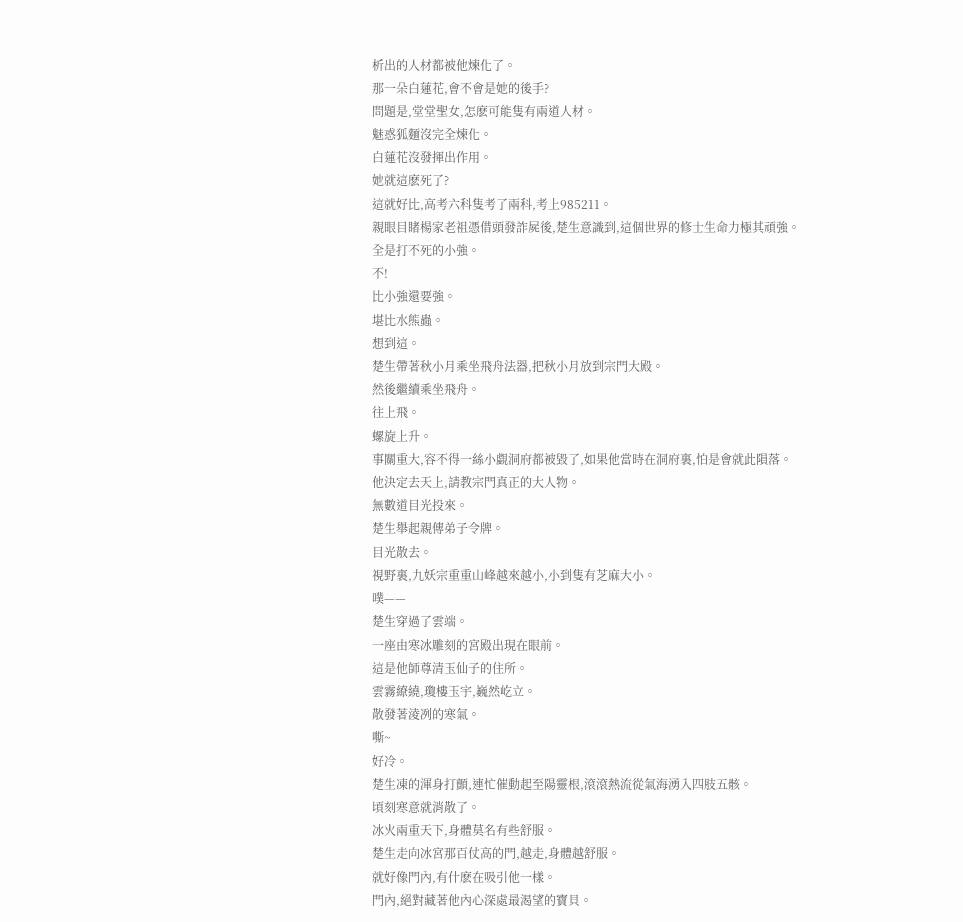析出的人材都被他煉化了。
那一朵白蓮花,會不會是她的後手?
問題是,堂堂聖女,怎麽可能隻有兩道人材。
魅惑狐麵沒完全煉化。
白蓮花沒發揮出作用。
她就這麽死了?
這就好比,高考六科隻考了兩科,考上985211。
親眼目睹楊家老祖憑借頭發詐屍後,楚生意識到,這個世界的修士生命力極其頑強。
全是打不死的小強。
不!
比小強還要強。
堪比水熊蟲。
想到這。
楚生帶著秋小月乘坐飛舟法器,把秋小月放到宗門大殿。
然後繼續乘坐飛舟。
往上飛。
螺旋上升。
事關重大,容不得一絲小覷洞府都被毀了,如果他當時在洞府裏,怕是會就此隕落。
他決定去天上,請教宗門真正的大人物。
無數道目光投來。
楚生舉起親傳弟子令牌。
目光散去。
視野裏,九妖宗重重山峰越來越小,小到隻有芝麻大小。
噗——
楚生穿過了雲端。
一座由寒冰雕刻的宮殿出現在眼前。
這是他師尊清玉仙子的住所。
雲霧繚繞,瓊樓玉宇,巍然屹立。
散發著淩冽的寒氣。
嘶~
好冷。
楚生凍的渾身打顫,連忙催動起至陽靈根,滾滾熱流從氣海湧入四肢五骸。
頃刻寒意就消散了。
冰火兩重天下,身體莫名有些舒服。
楚生走向冰宮那百仗高的門,越走,身體越舒服。
就好像門內,有什麽在吸引他一樣。
門內,絕對藏著他內心深處最渴望的寶貝。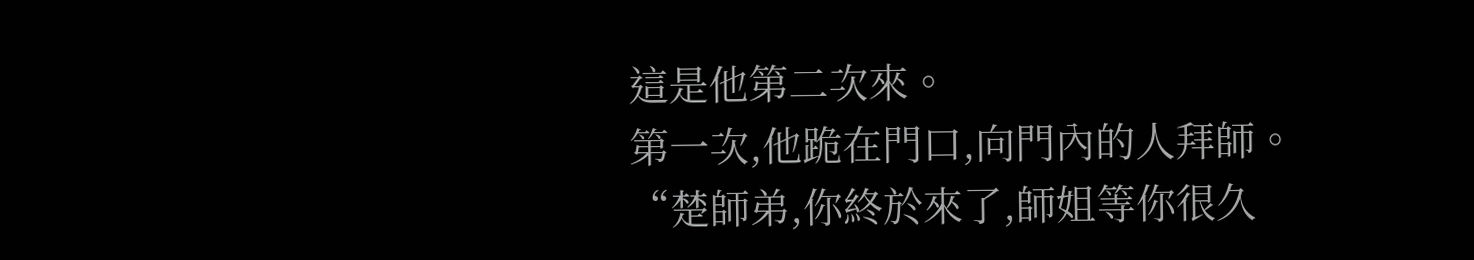這是他第二次來。
第一次,他跪在門口,向門內的人拜師。
“楚師弟,你終於來了,師姐等你很久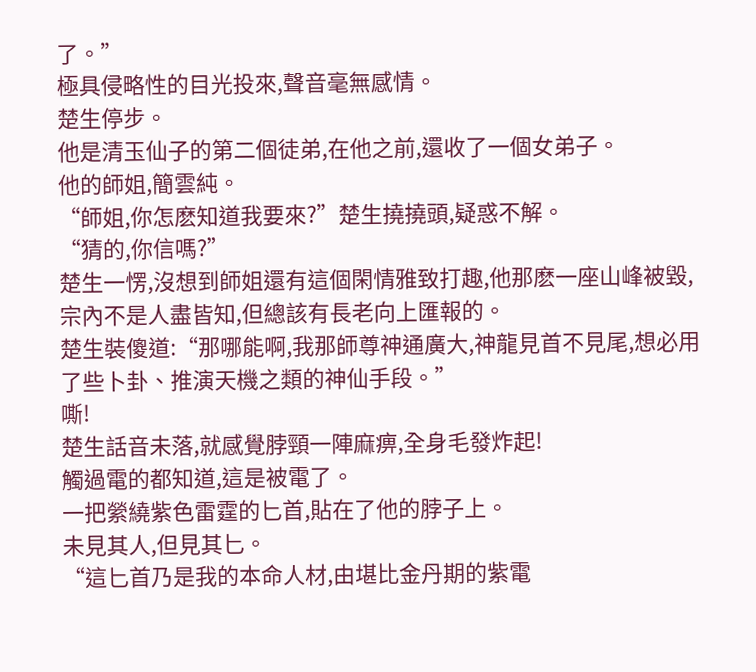了。”
極具侵略性的目光投來,聲音毫無感情。
楚生停步。
他是清玉仙子的第二個徒弟,在他之前,還收了一個女弟子。
他的師姐,簡雲純。
“師姐,你怎麽知道我要來?”楚生撓撓頭,疑惑不解。
“猜的,你信嗎?”
楚生一愣,沒想到師姐還有這個閑情雅致打趣,他那麽一座山峰被毀,宗內不是人盡皆知,但總該有長老向上匯報的。
楚生裝傻道:“那哪能啊,我那師尊神通廣大,神龍見首不見尾,想必用了些卜卦、推演天機之類的神仙手段。”
嘶!
楚生話音未落,就感覺脖頸一陣麻痹,全身毛發炸起!
觸過電的都知道,這是被電了。
一把縈繞紫色雷霆的匕首,貼在了他的脖子上。
未見其人,但見其匕。
“這匕首乃是我的本命人材,由堪比金丹期的紫電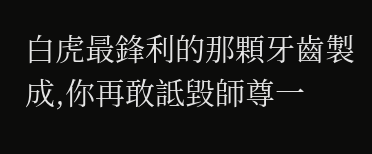白虎最鋒利的那顆牙齒製成,你再敢詆毀師尊一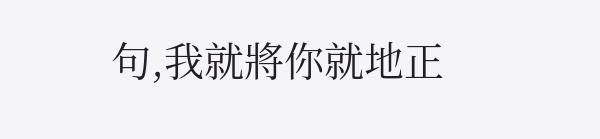句,我就將你就地正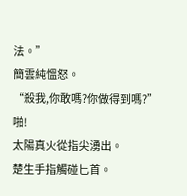法。”
簡雲純慍怒。
“殺我,你敢嗎?你做得到嗎?”
啪!
太陽真火從指尖湧出。
楚生手指觸碰匕首。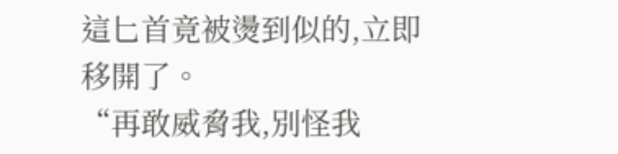這匕首竟被燙到似的,立即移開了。
“再敢威脅我,別怪我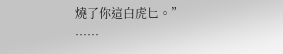燒了你這白虎匕。”
……